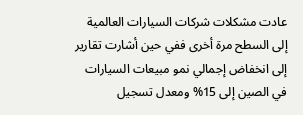عادت مشكلات شركات السيارات العالمية إلى السطح مرة أخرى ففي حين أشارت تقارير إلى انخفاض إجمالي نمو مبيعات السيارات في الصين إلى 15% ومعدل تسجيل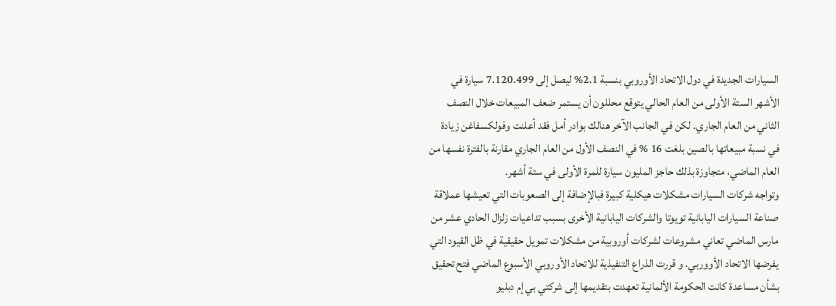السيارات الجديدة في دول الاتحاد الأوروبي بنسبة 2.1% ليصل إلى 7.120.499 سيارة في الأشهر الستة الأولى من العام الحالي يتوقع محللون أن يستمر ضعف المبيعات خلال النصف الثاني من العام الجاري. لكن في الجانب الآخر هنالك بوادر أمل فقد أعلنت وفولكسفاغن زيادة في نسبة مبيعاتها بالصين بلغت 16 % في النصف الأول من العام الجاري مقارنة بالفترة نفسها من العام الماضي، متجاوزة بذلك حاجز المليون سيارة للمرة الأولى في ستة أشهر.
وتواجه شركات السيارات مشكلات هيكلية كبيرة فبالإضافة إلى الصعوبات التي تعيشها عملاقة صناعة السيارات اليابانية تويوتا والشركات اليابانية الأخرى بسبب تداعيات زلزال الحادي عشر من مارس الماضي تعاني مشروعات لشركات أوروبية من مشكلات تمويل حقيقية في ظل القيود التي يفرضها الاتحاد الأووربي. و قررت الذراع التنفيذية للاتحاد الأوروبي الأسبوع الماضي فتح تحقيق بشأن مساعدة كانت الحكومة الألمانية تعهدت بتقديمها إلى شركتي بي إم دبليو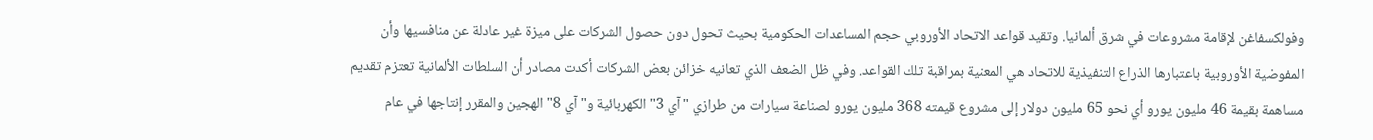وفولكسفاغن لإقامة مشروعات في شرق ألمانيا. وتقيد قواعد الاتحاد الأوروبي حجم المساعدات الحكومية بحيث تحول دون حصول الشركات على ميزة غير عادلة عن منافسيها وأن المفوضية الأوروبية باعتبارها الذراع التنفيذية للاتحاد هي المعنية بمراقبة تلك القواعد. وفي ظل الضعف الذي تعانيه خزائن بعض الشركات أكدت مصادر أن السلطات الألمانية تعتزم تقديم مساهمة بقيمة 46 مليون يورو أي نحو 65 مليون دولار إلى مشروع قيمته 368 مليون يورو لصناعة سيارات من طرازي "آي 3" الكهربائية و"آي 8" الهجين والمقرر إنتاجها في عام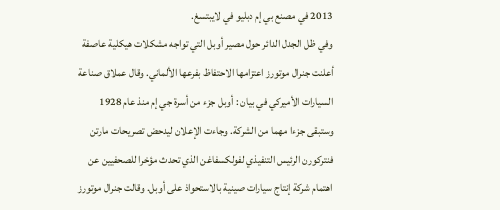2013 في مصنع بي إم دبليو في لايبتسغ.
وفي ظل الجدل الدائر حول مصير أوبل التي تواجه مشكلات هيكلية عاصفة أعلنت جنرال موتورز اعتزامها الاحتفاظ بفرعها الألماني. وقال عملاق صناعة السيارات الأميركي في بيان : أوبل جزء من أسرة جي إم منذ عام 1928 وستبقى جزءا مهما من الشركة. وجاءت الإعلان ليدحض تصريحات مارتن فنتركورن الرئيس التنفيذي لفولكسفاغن الذي تحدث مؤخرا للصحفيين عن اهتمام شركة إنتاج سيارات صينية بالاستحواذ على أوبل. وقالت جنرال موتورز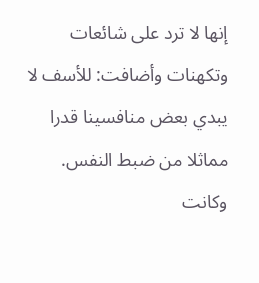إنها لا ترد على شائعات وتكهنات وأضافت: للأسف لا يبدي بعض منافسينا قدرا مماثلا من ضبط النفس. وكانت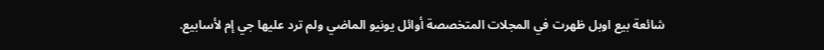شائعة بيع اوبل ظهرت في المجلات المتخصصة أوائل يونيو الماضي ولم ترد عليها جي إم لأسابيع.